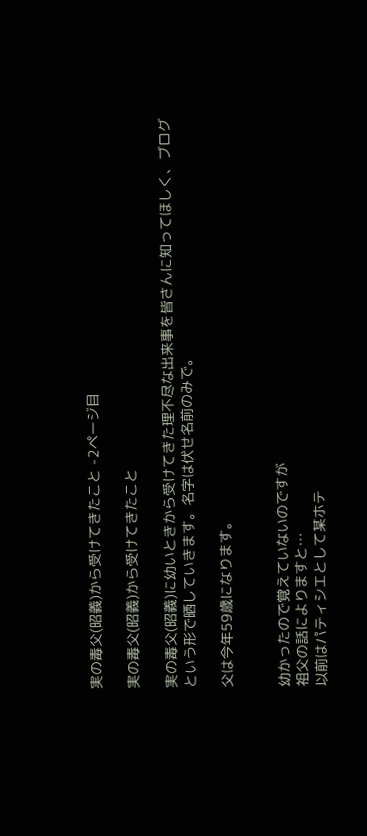実の毒父(昭義)から受けてきたこと -2ページ目

実の毒父(昭義)から受けてきたこと

実の毒父(昭義)に幼いときから受けてきた理不尽な出来事を皆さんに知ってほしく、ブログという形で晒していきます。名字は伏せ名前のみで。

父は今年59歳になります。


幼かったので覚えていないのですが
祖父の話によりますと…
以前はパティシエとして某ホテ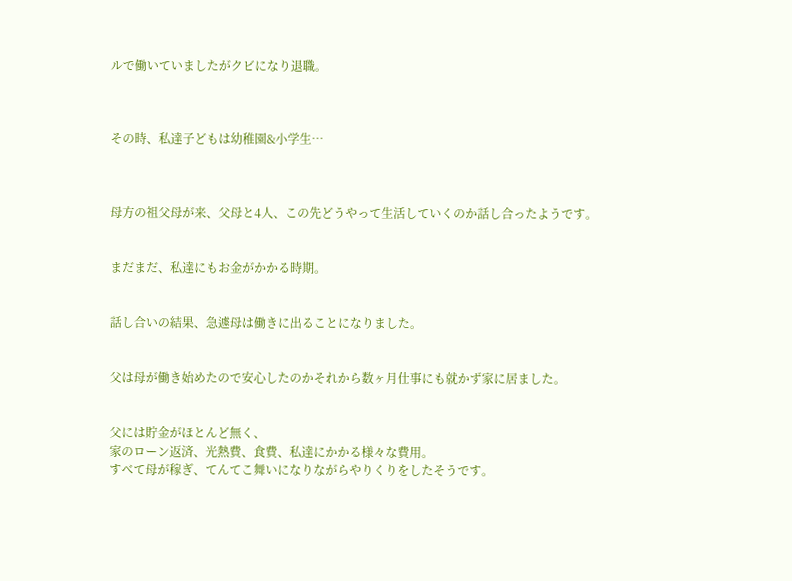ルで働いていましたがクビになり退職。



その時、私達子どもは幼稚園&小学生…



母方の祖父母が来、父母と4人、この先どうやって生活していくのか話し合ったようです。


まだまだ、私達にもお金がかかる時期。


話し合いの結果、急遽母は働きに出ることになりました。


父は母が働き始めたので安心したのかそれから数ヶ月仕事にも就かず家に居ました。


父には貯金がほとんど無く、
家のローン返済、光熱費、食費、私達にかかる様々な費用。
すべて母が稼ぎ、てんてこ舞いになりながらやりくりをしたそうです。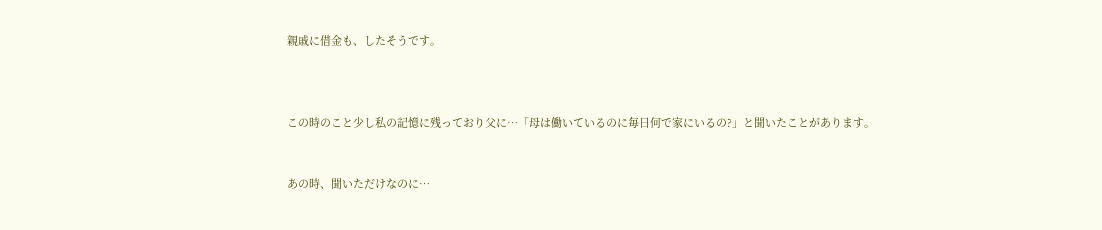親戚に借金も、したそうです。



この時のこと少し私の記憶に残っており父に…「母は働いているのに毎日何で家にいるの?」と聞いたことがあります。


あの時、聞いただけなのに…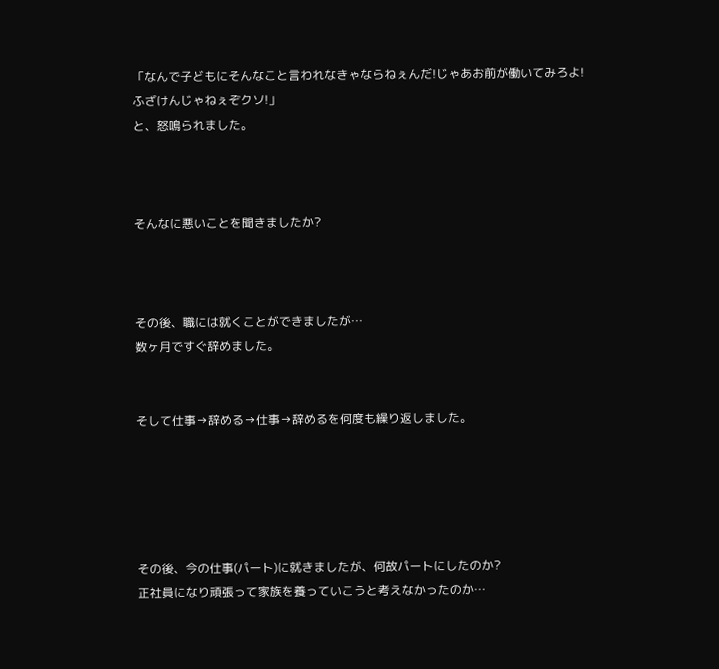「なんで子どもにそんなこと言われなきゃならねぇんだ!じゃあお前が働いてみろよ!ふざけんじゃねぇぞクソ!」
と、怒鳴られました。



そんなに悪いことを聞きましたか?



その後、職には就くことができましたが…
数ヶ月ですぐ辞めました。


そして仕事→辞める→仕事→辞めるを何度も繰り返しました。





その後、今の仕事(パート)に就きましたが、何故パートにしたのか?
正社員になり頑張って家族を養っていこうと考えなかったのか…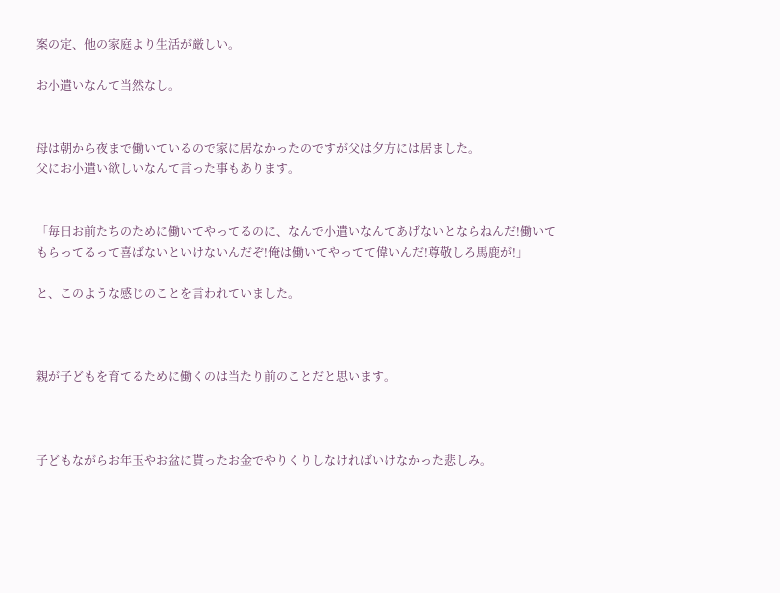案の定、他の家庭より生活が厳しい。

お小遣いなんて当然なし。


母は朝から夜まで働いているので家に居なかったのですが父は夕方には居ました。
父にお小遣い欲しいなんて言った事もあります。


「毎日お前たちのために働いてやってるのに、なんで小遣いなんてあげないとならねんだ!働いてもらってるって喜ばないといけないんだぞ!俺は働いてやってて偉いんだ!尊敬しろ馬鹿が!」

と、このような感じのことを言われていました。



親が子どもを育てるために働くのは当たり前のことだと思います。



子どもながらお年玉やお盆に貰ったお金でやりくりしなければいけなかった悲しみ。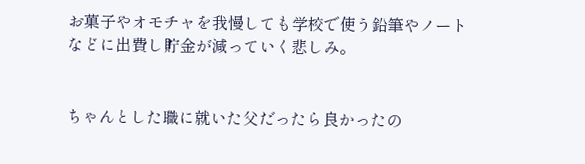お菓子やオモチャを我慢しても学校で使う鉛筆やノートなどに出費し貯金が減っていく悲しみ。


ちゃんとした職に就いた父だったら良かったの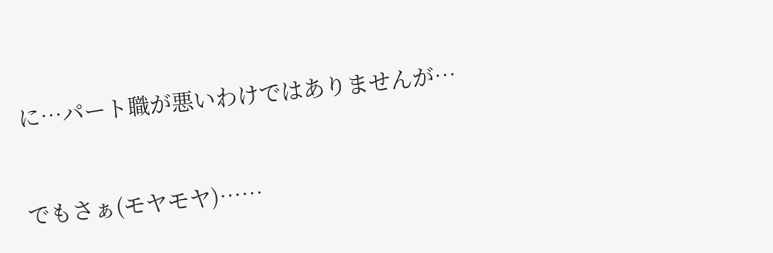に…パート職が悪いわけではありませんが…


でもさぁ(モヤモヤ)……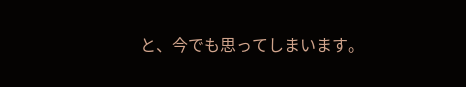と、今でも思ってしまいます。